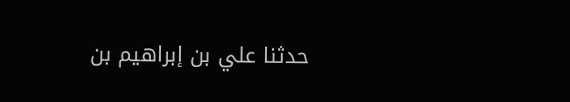حدثنا علي بن إبراهيم بن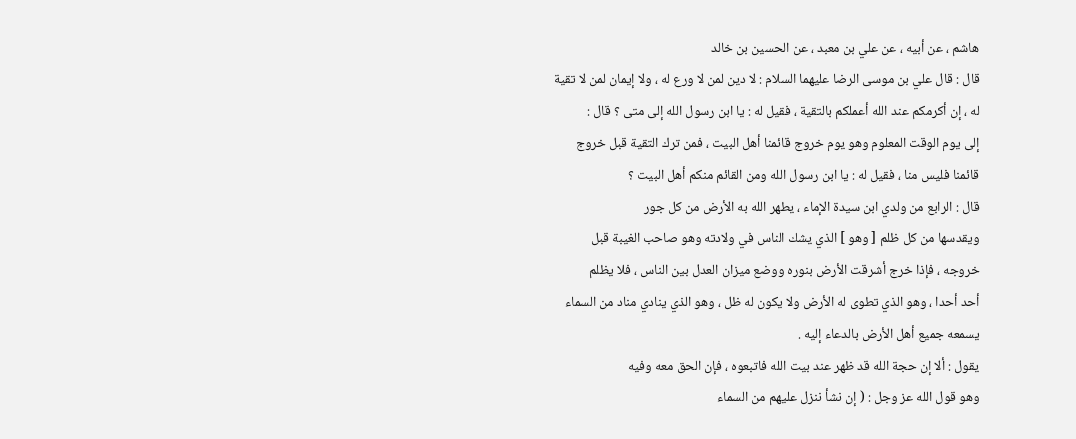هاشم ، عن أبيه ، عن علي بن معبد ، عن الحسين بن خالد
قال : قال علي بن موسى الرضا عليهما السلام : لا دين لمن لا ورع له ، ولا إيمان لمن لا تقية
له ، إن أكرمكم عند الله أعملكم بالتقية ، فقيل له : يا ابن رسول الله إلى متى ؟ قال :
إلى يوم الوقت المعلوم وهو يوم خروج قائمنا أهل البيت ، فمن ترك التقية قبل خروج
قائمنا فليس منا ، فقيل له : يا ابن رسول الله ومن القائم منكم أهل البيت ؟
قال : الرابع من ولدي ابن سيدة الإماء ، يطهر الله به الأرض من كل جور
ويقدسها من كل ظلم [ وهو ] الذي يشك الناس في ولادته وهو صاحب الغيبة قبل
خروجه ، فإذا خرج أشرقت الأرض بنوره ووضع ميزان العدل بين الناس ، فلا يظلم
أحد أحدا ، وهو الذي تطوى له الأرض ولا يكون له ظل ، وهو الذي ينادي مناد من السماء
يسمعه جميع أهل الأرض بالدعاء إليه .
يقول : ألا إن حجة الله قد ظهر عند بيت الله فاتبعوه ، فإن الحق معه وفيه
وهو قول الله عز وجل : ( إن نشأ ننزل عليهم من السماء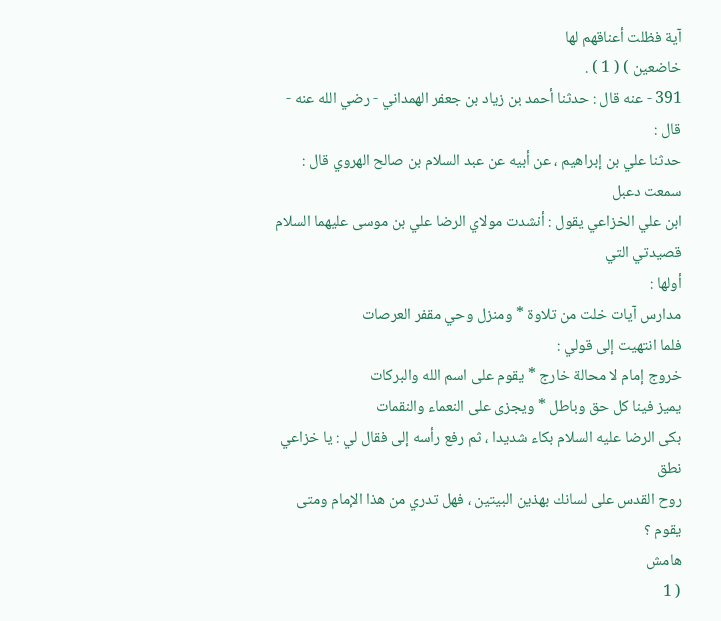آية فظلت أعناقهم لها
خاضعين ) ( 1 ) .
391 - عنه قال : حدثنا أحمد بن زياد بن جعفر الهمداني - رضي الله عنه - قال :
حدثنا علي بن إبراهيم ، عن أبيه عن عبد السلام بن صالح الهروي قال : سمعت دعبل
ابن علي الخزاعي يقول : أنشدت مولاي الرضا علي بن موسى عليهما السلام قصيدتي التي
أولها :
مدارس آيات خلت من تلاوة * ومنزل وحي مقفر العرصات
فلما انتهيت إلى قولي :
خروج إمام لا محالة خارج * يقوم على اسم الله والبركات
يميز فينا كل حق وباطل * ويجزى على النعماء والنقمات
بكى الرضا عليه السلام بكاء شديدا ، ثم رفع رأسه إلى فقال لي : يا خزاعي نطق
روح القدس على لسانك بهذين البيتين ، فهل تدري من هذا الإمام ومتى يقوم ؟
هامش
( 1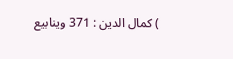) كمال الدين : 371 وينابيع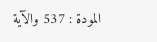المودة : 537 والآية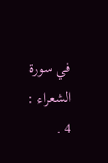في سورة الشعراء : 4 .